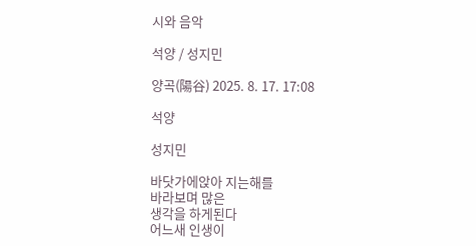시와 음악

석양 / 성지민

양곡(陽谷) 2025. 8. 17. 17:08

석양

성지민

바닷가에앉아 지는해를
바라보며 많은
생각을 하게된다
어느새 인생이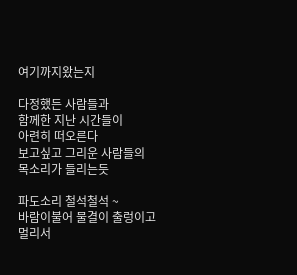여기까지왔는지

다정했든 사람들과
함께한 지난 시간들이
아련히 떠오른다
보고싶고 그리운 사람들의
목소리가 들리는듯

파도소리 철석철석 ~
바람이불어 물결이 출렁이고
멀리서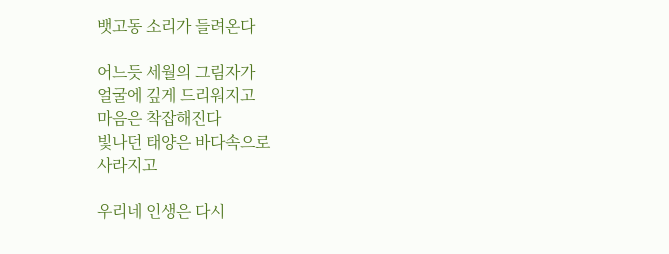뱃고동 소리가 들려온다

어느듯 세월의 그림자가
얼굴에 깊게 드리워지고
마음은 착잡해진다
빛나던 태양은 바다속으로
사라지고

우리네 인생은 다시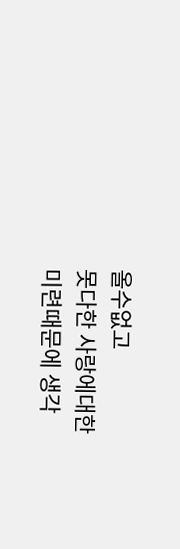올수없고
못다한 사랑에대한
미련때문에 생각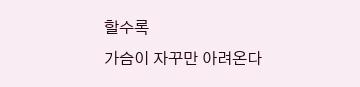할수록
가슴이 자꾸만 아려온다